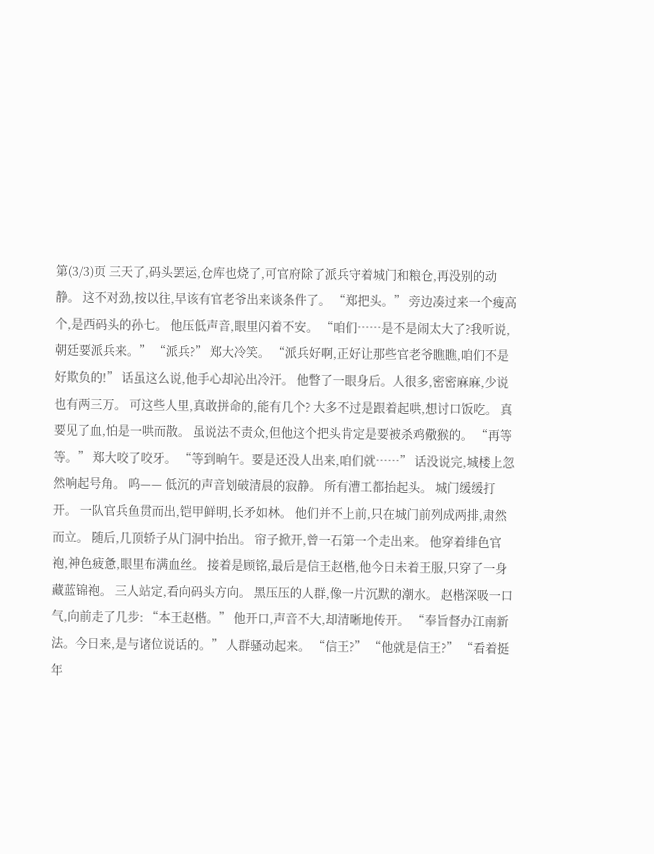第(3/3)页 三天了,码头罢运,仓库也烧了,可官府除了派兵守着城门和粮仓,再没别的动静。 这不对劲,按以往,早该有官老爷出来谈条件了。 “郑把头。” 旁边凑过来一个瘦高个,是西码头的孙七。 他压低声音,眼里闪着不安。 “咱们……是不是闹太大了?我听说,朝廷要派兵来。” “派兵?” 郑大冷笑。 “派兵好啊,正好让那些官老爷瞧瞧,咱们不是好欺负的!” 话虽这么说,他手心却沁出冷汗。 他瞥了一眼身后。人很多,密密麻麻,少说也有两三万。 可这些人里,真敢拼命的,能有几个? 大多不过是跟着起哄,想讨口饭吃。 真要见了血,怕是一哄而散。 虽说法不责众,但他这个把头肯定是要被杀鸡儆猴的。 “再等等。” 郑大咬了咬牙。 “等到晌午。要是还没人出来,咱们就……” 话没说完,城楼上忽然响起号角。 呜—— 低沉的声音划破清晨的寂静。 所有漕工都抬起头。 城门缓缓打开。 一队官兵鱼贯而出,铠甲鲜明,长矛如林。 他们并不上前,只在城门前列成两排,肃然而立。 随后,几顶轿子从门洞中抬出。 帘子掀开,曾一石第一个走出来。 他穿着绯色官袍,神色疲惫,眼里布满血丝。 接着是顾铭,最后是信王赵楷,他今日未着王服,只穿了一身藏蓝锦袍。 三人站定,看向码头方向。 黑压压的人群,像一片沉默的潮水。 赵楷深吸一口气,向前走了几步: “本王赵楷。” 他开口,声音不大,却清晰地传开。 “奉旨督办江南新法。今日来,是与诸位说话的。” 人群骚动起来。 “信王?” “他就是信王?” “看着挺年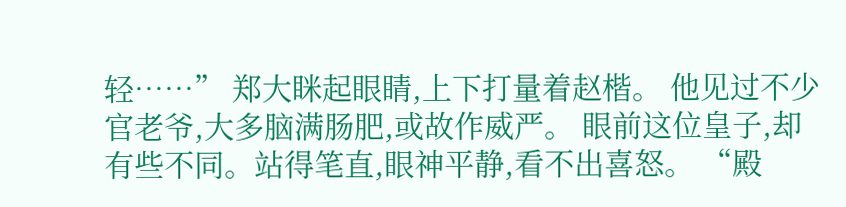轻……” 郑大眯起眼睛,上下打量着赵楷。 他见过不少官老爷,大多脑满肠肥,或故作威严。 眼前这位皇子,却有些不同。站得笔直,眼神平静,看不出喜怒。 “殿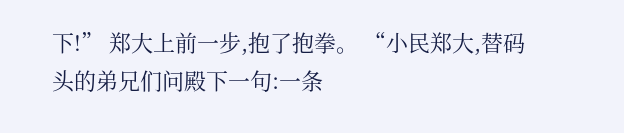下!” 郑大上前一步,抱了抱拳。 “小民郑大,替码头的弟兄们问殿下一句:一条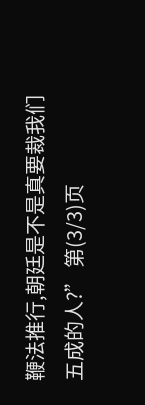鞭法推行,朝廷是不是真要裁我们五成的人?” 第(3/3)页